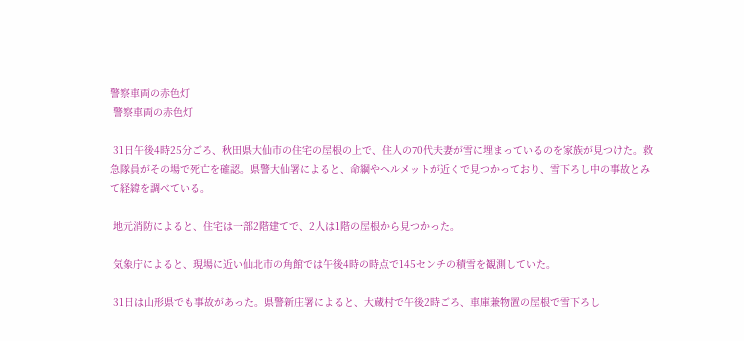警察車両の赤色灯
 警察車両の赤色灯

 31日午後4時25分ごろ、秋田県大仙市の住宅の屋根の上で、住人の70代夫妻が雪に埋まっているのを家族が見つけた。救急隊員がその場で死亡を確認。県警大仙署によると、命綱やヘルメットが近くで見つかっており、雪下ろし中の事故とみて経緯を調べている。

 地元消防によると、住宅は一部2階建てで、2人は1階の屋根から見つかった。

 気象庁によると、現場に近い仙北市の角館では午後4時の時点で145センチの積雪を観測していた。

 31日は山形県でも事故があった。県警新庄署によると、大蔵村で午後2時ごろ、車庫兼物置の屋根で雪下ろし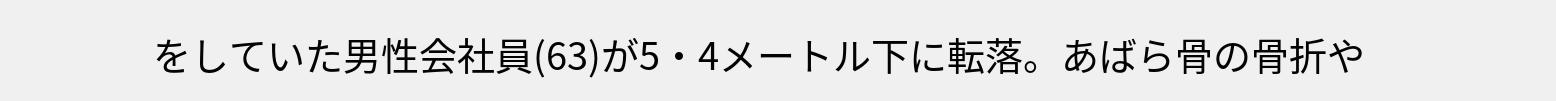をしていた男性会社員(63)が5・4メートル下に転落。あばら骨の骨折や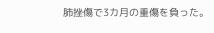肺挫傷で3カ月の重傷を負った。